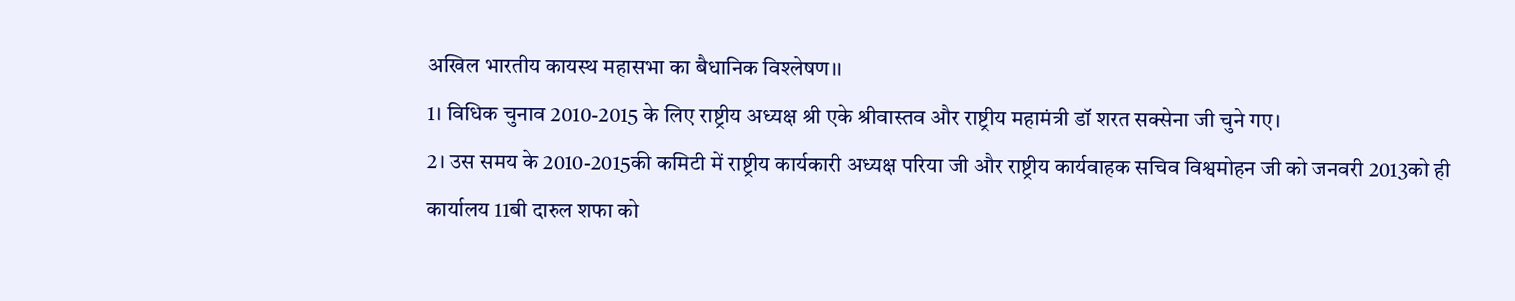अखिल भारतीय कायस्थ महासभा का बैधानिक विश्लेषण।।
1। विधिक चुनाव 2010-2015 के लिए राष्ट्रीय अध्यक्ष श्री एके श्रीवास्तव और राष्ट्रीय महामंत्री डॉ शरत सक्सेना जी चुने गए।
2। उस समय के 2010-2015की कमिटी में राष्ट्रीय कार्यकारी अध्यक्ष परिया जी और राष्ट्रीय कार्यवाहक सचिव विश्वमोहन जी को जनवरी 2013को ही कार्यालय 11बी दारुल शफा को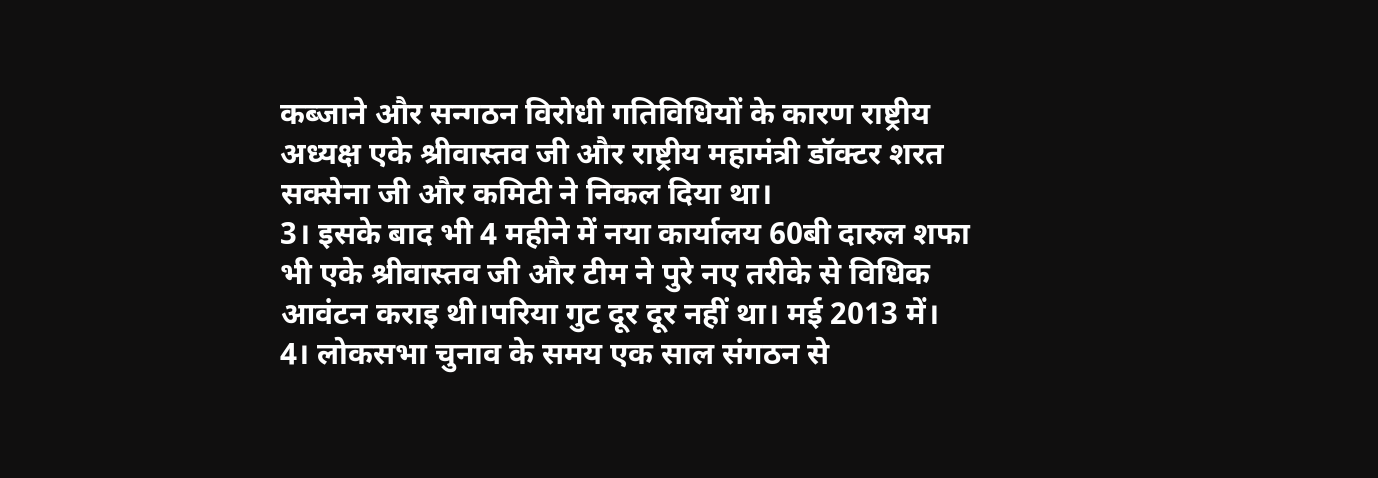कब्जाने और सन्गठन विरोधी गतिविधियों के कारण राष्ट्रीय अध्यक्ष एके श्रीवास्तव जी और राष्ट्रीय महामंत्री डॉक्टर शरत सक्सेना जी और कमिटी ने निकल दिया था।
3। इसके बाद भी 4 महीने में नया कार्यालय 60बी दारुल शफा भी एके श्रीवास्तव जी और टीम ने पुरे नए तरीके से विधिक आवंटन कराइ थी।परिया गुट दूर दूर नहीं था। मई 2013 में।
4। लोकसभा चुनाव के समय एक साल संगठन से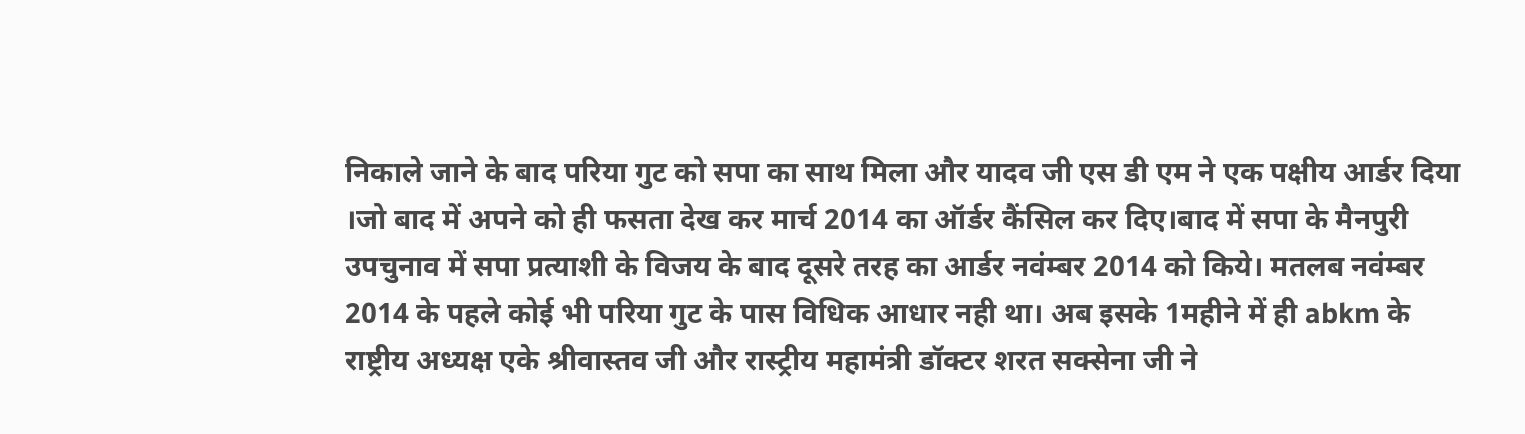निकाले जाने के बाद परिया गुट को सपा का साथ मिला और यादव जी एस डी एम ने एक पक्षीय आर्डर दिया ।जो बाद में अपने को ही फसता देख कर मार्च 2014 का ऑर्डर कैंसिल कर दिए।बाद में सपा के मैनपुरी उपचुनाव में सपा प्रत्याशी के विजय के बाद दूसरे तरह का आर्डर नवंम्बर 2014 को किये। मतलब नवंम्बर 2014 के पहले कोई भी परिया गुट के पास विधिक आधार नही था। अब इसके 1महीने में ही abkm के राष्ट्रीय अध्यक्ष एके श्रीवास्तव जी और रास्ट्रीय महामंत्री डॉक्टर शरत सक्सेना जी ने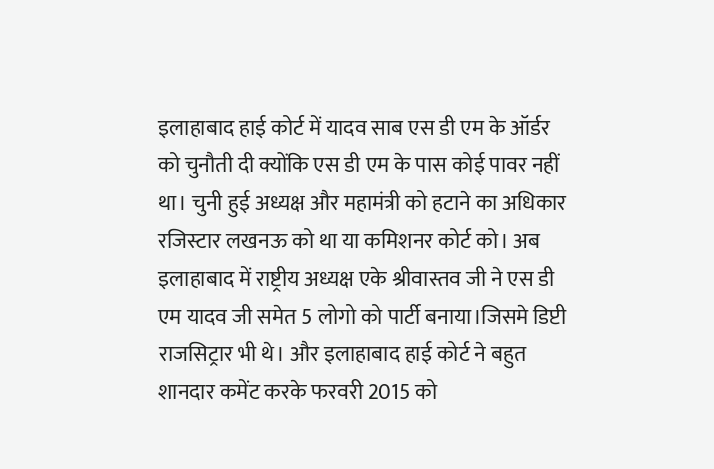इलाहाबाद हाई कोर्ट में यादव साब एस डी एम के ऑर्डर को चुनौती दी क्योंकि एस डी एम के पास कोई पावर नहीं था। चुनी हुई अध्यक्ष और महामंत्री को हटाने का अधिकार रजिस्टार लखनऊ को था या कमिशनर कोर्ट को। अब इलाहाबाद में राष्ट्रीय अध्यक्ष एके श्रीवास्तव जी ने एस डी एम यादव जी समेत 5 लोगो को पार्टी बनाया।जिसमे डिप्टी राजसिट्रार भी थे। और इलाहाबाद हाई कोर्ट ने बहुत शानदार कमेंट करके फरवरी 2015 को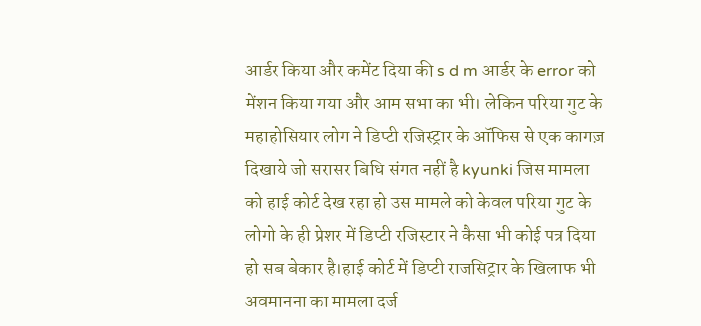आर्डर किया और कमेंट दिया की s d m आर्डर के error को मेंशन किया गया और आम सभा का भी। लेकिन परिया गुट के महाहोसियार लोग ने डिप्टी रजिस्ट्रार के ऑफिस से एक कागज़ दिखाये जो सरासर बिधि संगत नहीं है kyunki जिस मामला को हाई कोर्ट देख रहा हो उस मामले को केवल परिया गुट के लोगो के ही प्रेशर में डिप्टी रजिस्टार ने कैसा भी कोई पत्र दिया हो सब बेकार है।हाई कोर्ट में डिप्टी राजसिट्रार के खिलाफ भी अवमानना का मामला दर्ज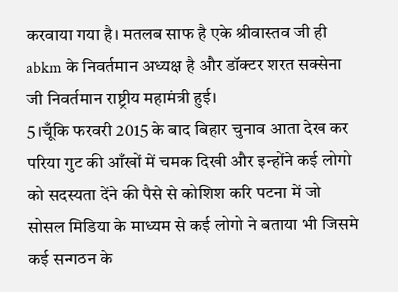करवाया गया है। मतलब साफ है एके श्रीवास्तव जी ही abkm के निवर्तमान अध्यक्ष है और डॉक्टर शरत सक्सेना जी निवर्तमान राष्ट्रीय महामंत्री हुई।
5।चूँकि फरवरी 2015 के बाद बिहार चुनाव आता देख कर परिया गुट की आँखों में चमक दिखी और इन्होंने कई लोगो को सदस्यता देंने की पैसे से कोशिश करि पटना में जो सोसल मिडिया के माध्यम से कई लोगो ने बताया भी जिसमे कई सन्गठन के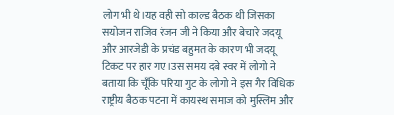लोग भी थे।यह वही सो काल्ड बैठक थी जिसका सयोजन राजिव रंजन जी ने किया और बेचारे जदयू और आरजेडी के प्रचंड बहुमत के कारण भी जदयू टिकट पर हार गए।उस समय दबे स्वर में लोगो ने बताया कि चूँकि परिया गुट के लोगो ने इस गैर विधिक राष्ट्रीय बैठक पटना में कायस्थ समाज को मुस्लिम और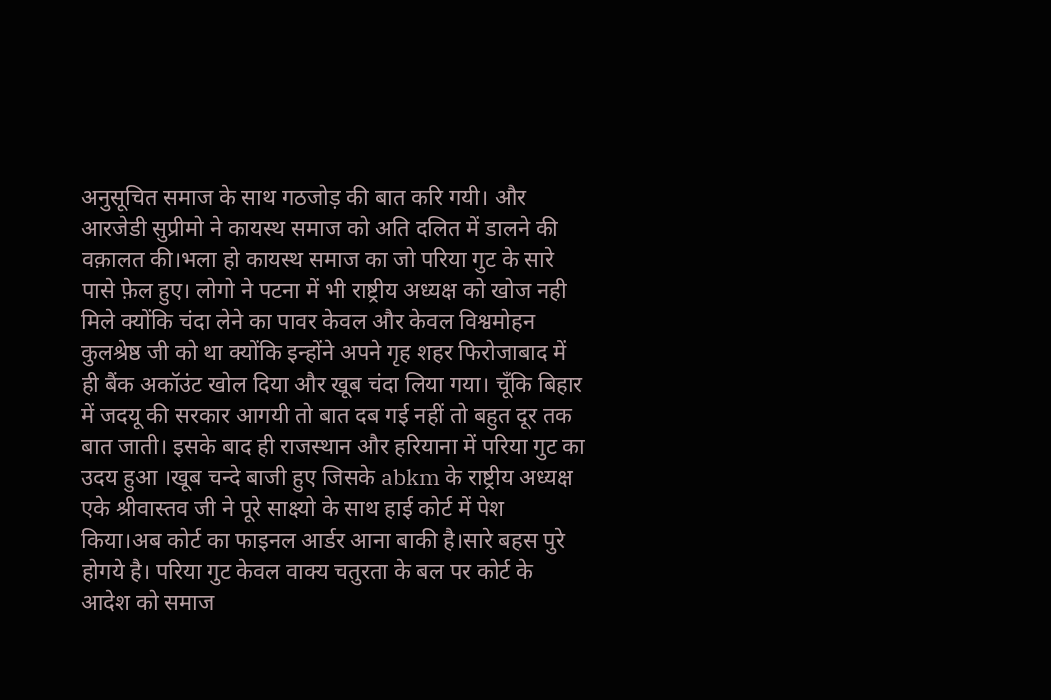अनुसूचित समाज के साथ गठजोड़ की बात करि गयी। और आरजेडी सुप्रीमो ने कायस्थ समाज को अति दलित में डालने की वक़ालत की।भला हो कायस्थ समाज का जो परिया गुट के सारे पासे फ़ेल हुए। लोगो ने पटना में भी राष्ट्रीय अध्यक्ष को खोज नही मिले क्योंकि चंदा लेने का पावर केवल और केवल विश्वमोहन कुलश्रेष्ठ जी को था क्योंकि इन्होंने अपने गृह शहर फिरोजाबाद में ही बैंक अकॉउंट खोल दिया और खूब चंदा लिया गया। चूँकि बिहार में जदयू की सरकार आगयी तो बात दब गई नहीं तो बहुत दूर तक बात जाती। इसके बाद ही राजस्थान और हरियाना में परिया गुट का उदय हुआ ।खूब चन्दे बाजी हुए जिसके abkm के राष्ट्रीय अध्यक्ष एके श्रीवास्तव जी ने पूरे साक्ष्यो के साथ हाई कोर्ट में पेश किया।अब कोर्ट का फाइनल आर्डर आना बाकी है।सारे बहस पुरे होगये है। परिया गुट केवल वाक्य चतुरता के बल पर कोर्ट के आदेश को समाज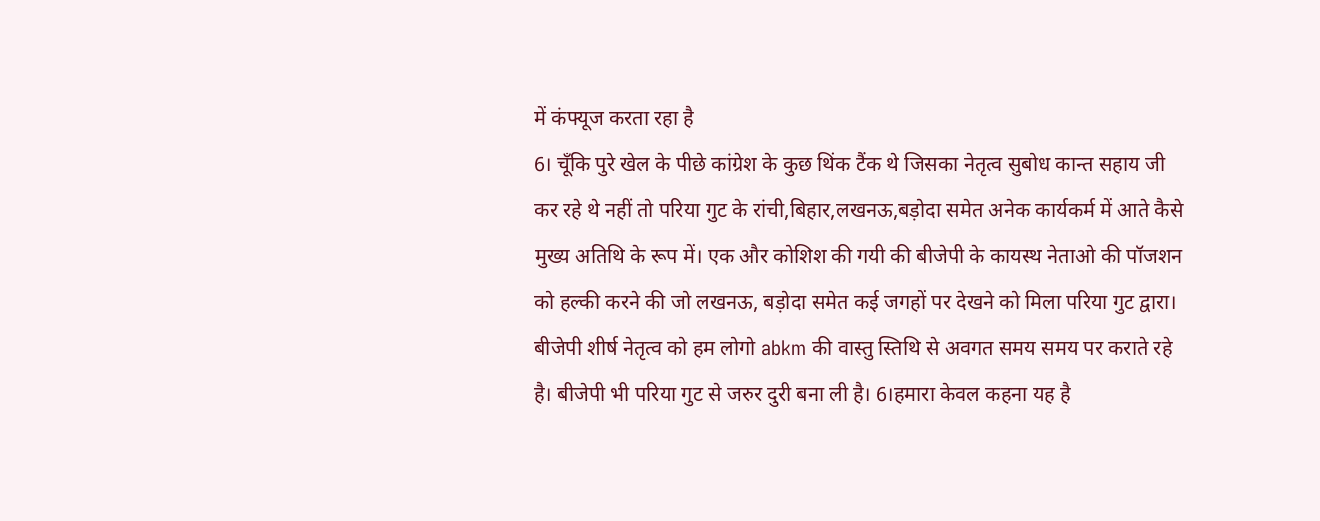में कंफ्यूज करता रहा है
6। चूँकि पुरे खेल के पीछे कांग्रेश के कुछ थिंक टैंक थे जिसका नेतृत्व सुबोध कान्त सहाय जी कर रहे थे नहीं तो परिया गुट के रांची,बिहार,लखनऊ,बड़ोदा समेत अनेक कार्यकर्म में आते कैसे मुख्य अतिथि के रूप में। एक और कोशिश की गयी की बीजेपी के कायस्थ नेताओ की पॉजशन को हल्की करने की जो लखनऊ, बड़ोदा समेत कई जगहों पर देखने को मिला परिया गुट द्वारा। बीजेपी शीर्ष नेतृत्व को हम लोगो abkm की वास्तु स्तिथि से अवगत समय समय पर कराते रहे है। बीजेपी भी परिया गुट से जरुर दुरी बना ली है। 6।हमारा केवल कहना यह है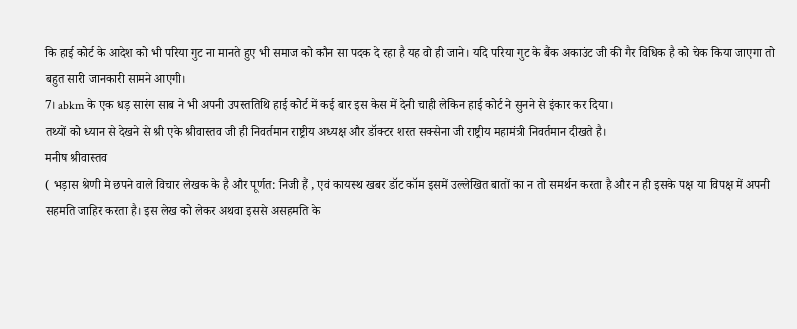कि हाई कोर्ट के आदेश को भी परिया गुट ना मानते हुए भी समाज को कौन सा पदक दे रहा है यह वो ही जाने। यदि परिया गुट के बैंक अकाउंट जी की गैर विधिक है को चेक किया जाएगा तो बहुत सारी जानकारी सामने आएगी।
7। abkm के एक धड़ सारंग साब ने भी अपनी उपस्ततिथि हाई कोर्ट में कई बार इस केस में देनी चाही लेकिन हाई कोर्ट ने सुनने से इंकार कर दिया।
तथ्यों को ध्यान से देखने से श्री एके श्रीवास्तव जी ही निवर्तमान राष्ट्रीय अध्यक्ष और डॉक्टर शरत सक्सेना जी राष्ट्रीय महामंत्री निवर्तमान दीखते है।
मनीष श्रीवास्तव
( भड़ास श्रेणी मे छपने वाले विचार लेखक के है और पूर्णत: निजी हैं , एवं कायस्थ खबर डॉट कॉम इसमें उल्लेखित बातों का न तो समर्थन करता है और न ही इसके पक्ष या विपक्ष में अपनी सहमति जाहिर करता है। इस लेख को लेकर अथवा इससे असहमति के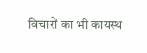विचारों का भी कायस्थ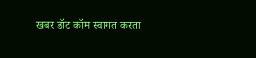खबर डॉट कॉम स्वागत करता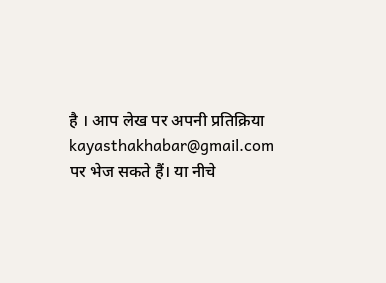है । आप लेख पर अपनी प्रतिक्रिया kayasthakhabar@gmail.com पर भेज सकते हैं। या नीचे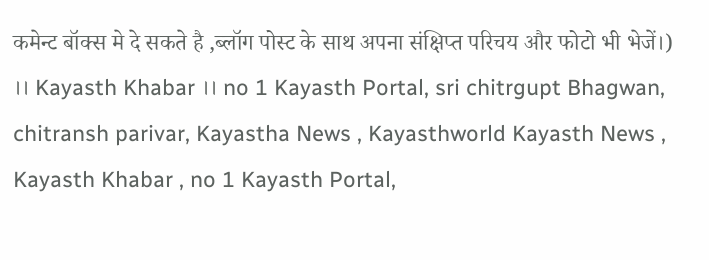कमेन्ट बॉक्स मे दे सकते है ,ब्लॉग पोस्ट के साथ अपना संक्षिप्त परिचय और फोटो भी भेजें।)
।। Kayasth Khabar ।। no 1 Kayasth Portal, sri chitrgupt Bhagwan, chitransh parivar, Kayastha News , Kayasthworld Kayasth News , Kayasth Khabar , no 1 Kayasth Portal,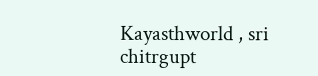Kayasthworld , sri chitrgupt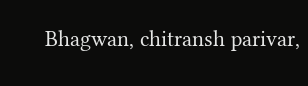Bhagwan, chitransh parivar,